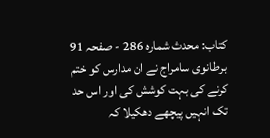کتاب: محدث شمارہ 286 - صفحہ 91
برطانوی سامراج نے ان مدارس کو ختم کرنے کی بہت کوشش کی اور اس حد تک انہیں پیچھے دھکیلا کہ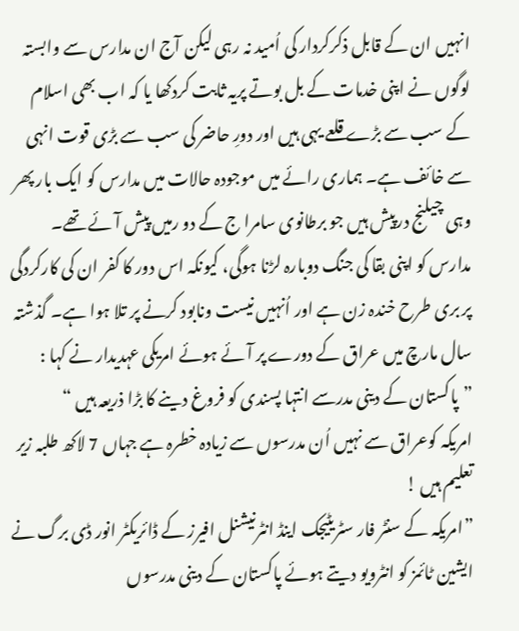انہیں ان کے قابل ذکرکردار کی اُمید نہ رہی لیکن آج ان مدارس سے وابستہ لوگوں نے اپنی خدمات کے بل بوتے پریہ ثابت کردکھا یا کہ اب بھی اسلام کے سب سے بڑے قلعے یہی ہیں اور دورِ حاضر کی سب سے بڑی قوت انہی سے خائف ہے۔ ہماری رائے میں موجودہ حالات میں مدارس کو ایک بار پھر وہی چیلنج درپیش ہیں جو برطانوی سامرا ج کے دو رمیں پیش آئے تھے۔ مدارس کو اپنی بقا کی جنگ دوبارہ لڑنا ہوگی، کیونکہ اس دور کا کفر ان کی کارکردگی پر بری طرح خندہ زن ہے اور اُنہیں نیست ونابود کرنے پر تلا ہوا ہے۔ گذشتہ سال مارچ میں عراق کے دورے پر آئے ہوئے امریکی عہدیدار نے کہا :
”پاکستان کے دینی مدرسے انتہا پسندی کو فروغ دینے کا بڑا ذریعہ ہیں “
امریکہ کوعراق سے نہیں اُن مدرسوں سے زیادہ خطرہ ہے جہاں 7 لاکھ طلبہ زیر تعلیم ہیں !
”امریکہ کے سنٹر فار سٹریٹیجک اینڈ انٹرنیشنل افیرز کے ڈائریکٹر انور ڈی برگ نے ایشین ٹائمز کو انٹرویو دیتے ہوئے پاکستان کے دینی مدرسوں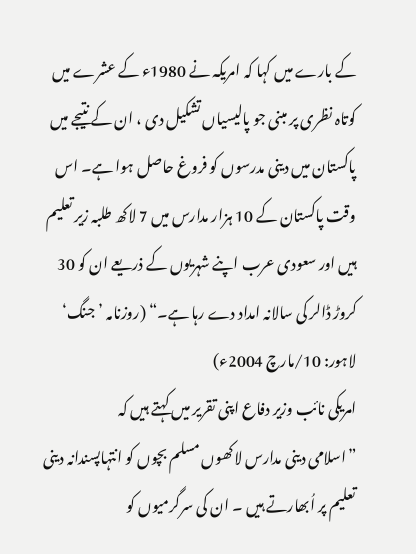کے بارے میں کہا کہ امریکہ نے 1980ء کے عشرے میں کوتاہ نظری پر مبنی جو پالیسیاں تشکیل دی ، ان کے نتیجے میں پاکستان میں دینی مدرسوں کو فروغ حاصل ہوا ہے۔ اس وقت پاکستان کے 10 ہزار مدارس میں 7 لاکھ طلبہ زیر تعلیم ہیں اور سعودی عرب اپنے شہریوں کے ذریعے ان کو 30 کروڑ ڈالر کی سالانہ امداد دے رہا ہے۔“ (روزنامہ ’جنگ‘ لاہور: 10/مارچ 2004ء)
امریکی نائب وزیر دفاع اپنی تقریر میں کہتے ہیں کہ
”اسلامی دینی مدارس لاکھوں مسلم بچوں کو انتہاپسندانہ دینی تعلیم پر اُبھارتے ہیں ۔ ان کی سرگرمیوں کو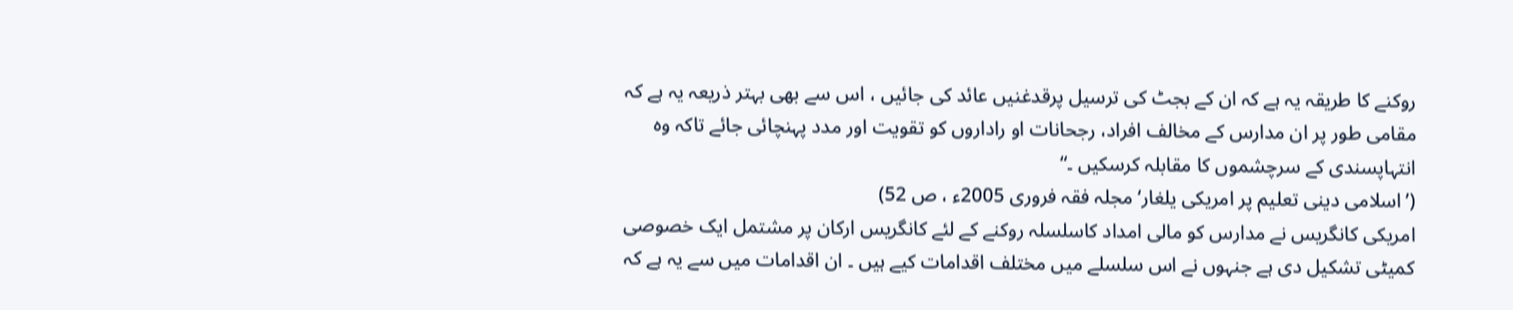روکنے کا طریقہ یہ ہے کہ ان کے بجٹ کی ترسیل پرقدغنیں عائد کی جائیں ، اس سے بھی بہتر ذریعہ یہ ہے کہ مقامی طور پر ان مدارس کے مخالف افراد، رجحانات او راداروں کو تقویت اور مدد پہنچائی جائے تاکہ وہ انتہاپسندی کے سرچشموں کا مقابلہ کرسکیں ۔“
(’اسلامی دینی تعلیم پر امریکی یلغار‘ مجلہ فقہ فروری 2005ء ، ص 52)
امریکی کانگریس نے مدارس کو مالی امداد کاسلسلہ روکنے کے لئے کانگریس ارکان پر مشتمل ایک خصوصی کمیٹی تشکیل دی ہے جنہوں نے اس سلسلے میں مختلف اقدامات کیے ہیں ۔ ان اقدامات میں سے یہ ہے کہ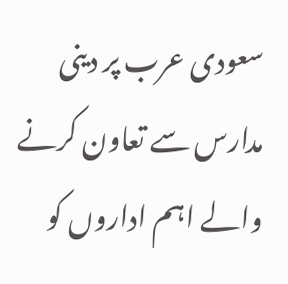سعودی عرب پر دینی مدارس سے تعاون کرنے والے اہم اداروں کو